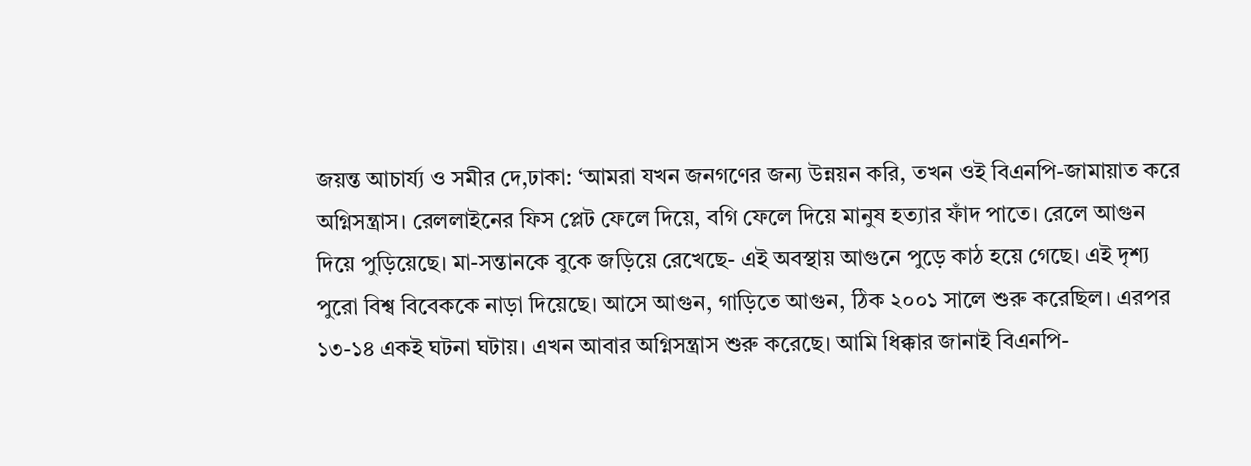জয়ন্ত আচার্য্য ও সমীর দে,ঢাকা: ‘আমরা যখন জনগণের জন্য উন্নয়ন করি, তখন ওই বিএনপি-জামায়াত করে অগ্নিসন্ত্রাস। রেললাইনের ফিস প্লেট ফেলে দিয়ে, বগি ফেলে দিয়ে মানুষ হত্যার ফাঁদ পাতে। রেলে আগুন দিয়ে পুড়িয়েছে। মা-সন্তানকে বুকে জড়িয়ে রেখেছে- এই অবস্থায় আগুনে পুড়ে কাঠ হয়ে গেছে। এই দৃশ্য পুরো বিশ্ব বিবেককে নাড়া দিয়েছে। আসে আগুন, গাড়িতে আগুন, ঠিক ২০০১ সালে শুরু করেছিল। এরপর ১৩-১৪ একই ঘটনা ঘটায়। এখন আবার অগ্নিসন্ত্রাস শুরু করেছে। আমি ধিক্কার জানাই বিএনপি-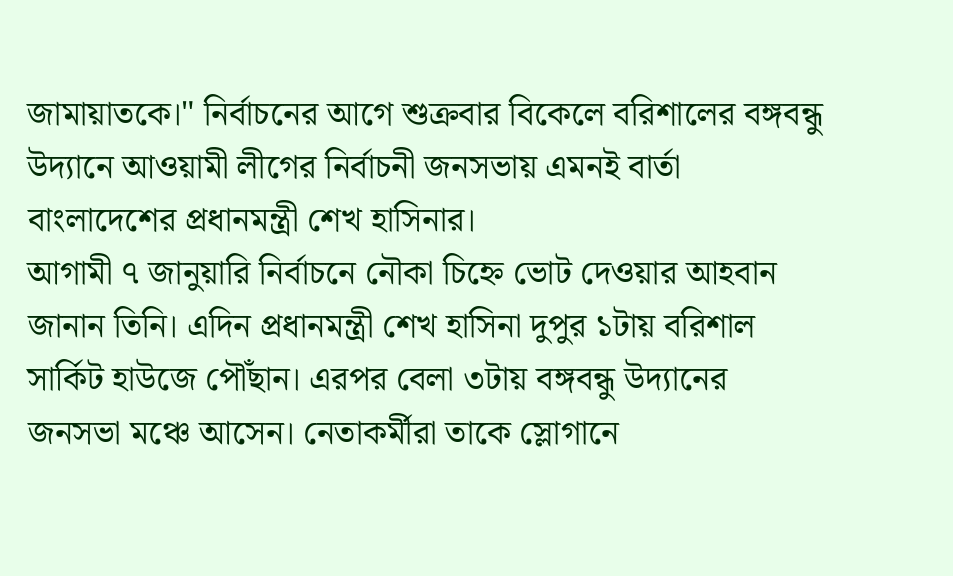জামায়াতকে।" নির্বাচনের আগে শুক্রবার বিকেলে বরিশালের বঙ্গবন্ধু উদ্যানে আওয়ামী লীগের নির্বাচনী জনসভায় এমনই বার্তা বাংলাদেশের প্রধানমন্ত্রী শেখ হাসিনার।
আগামী ৭ জানুয়ারি নির্বাচনে নৌকা চিহ্নে ভোট দেওয়ার আহবান জানান তিনি। এদিন প্রধানমন্ত্রী শেখ হাসিনা দুপুর ১টায় বরিশাল সার্কিট হাউজে পৌঁছান। এরপর বেলা ৩টায় বঙ্গবন্ধু উদ্যানের জনসভা মঞ্চে আসেন। নেতাকর্মীরা তাকে স্লোগানে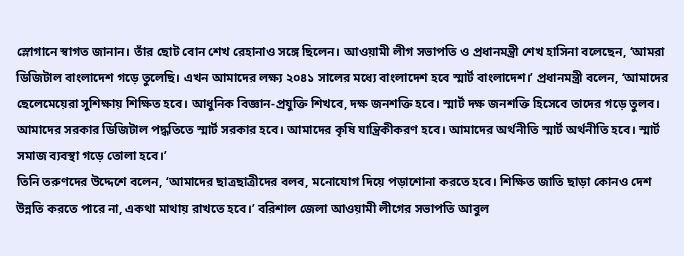স্লোগানে স্বাগত জানান। তাঁর ছোট বোন শেখ রেহানাও সঙ্গে ছিলেন। আওয়ামী লীগ সভাপতি ও প্রধানমন্ত্রী শেখ হাসিনা বলেছেন, ‘আমরা ডিজিটাল বাংলাদেশ গড়ে তুলেছি। এখন আমাদের লক্ষ্য ২০৪১ সালের মধ্যে বাংলাদেশ হবে স্মার্ট বাংলাদেশ।’ প্রধানমন্ত্রী বলেন, ‘আমাদের ছেলেমেয়েরা সুশিক্ষায় শিক্ষিত হবে। আধুনিক বিজ্ঞান-প্রযুক্তি শিখবে, দক্ষ জনশক্তি হবে। স্মার্ট দক্ষ জনশক্তি হিসেবে তাদের গড়ে তুলব। আমাদের সরকার ডিজিটাল পদ্ধতিতে স্মার্ট সরকার হবে। আমাদের কৃষি যান্ত্রিকীকরণ হবে। আমাদের অর্থনীতি স্মার্ট অর্থনীতি হবে। স্মার্ট সমাজ ব্যবস্থা গড়ে তোলা হবে।’
তিনি তরুণদের উদ্দেশে বলেন, ‘আমাদের ছাত্রছাত্রীদের বলব, মনোযোগ দিয়ে পড়াশোনা করতে হবে। শিক্ষিত জাতি ছাড়া কোনও দেশ উন্নতি করতে পারে না, একথা মাথায় রাখতে হবে।’ বরিশাল জেলা আওয়ামী লীগের সভাপতি আবুল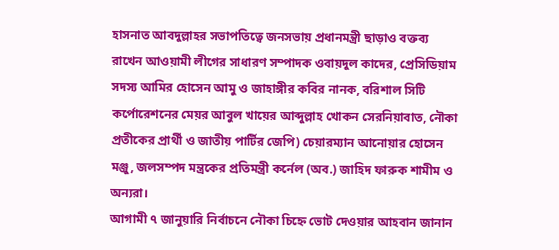হাসনাত আবদুল্লাহর সভাপতিত্বে জনসভায় প্রধানমন্ত্রী ছাড়াও বক্তব্য রাখেন আওয়ামী লীগের সাধারণ সম্পাদক ওবায়দুল কাদের, প্রেসিডিয়াম সদস্য আমির হোসেন আমু ও জাহাঙ্গীর কবির নানক, বরিশাল সিটি কর্পোরেশনের মেয়র আবুল খায়ের আব্দুল্লাহ খোকন সেরনিয়াবাত, নৌকা প্রতীকের প্রার্থী ও জাতীয় পার্টির জেপি) চেয়ারম্যান আনোয়ার হোসেন মঞ্জু, জলসম্পদ মন্ত্রকের প্রতিমন্ত্রী কর্নেল (অব.) জাহিদ ফারুক শামীম ও অন্যরা।
আগামী ৭ জানুয়ারি নির্বাচনে নৌকা চিহ্নে ভোট দেওয়ার আহবান জানান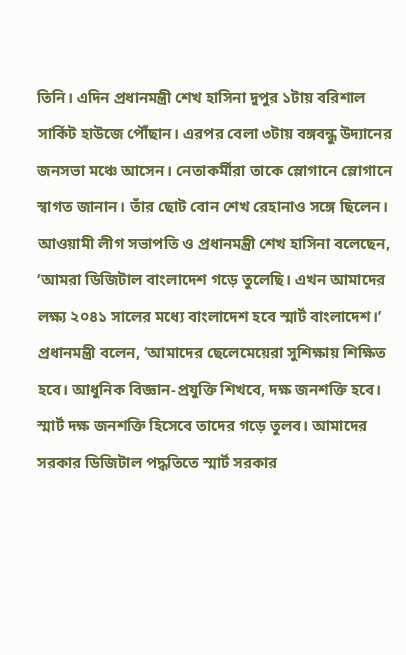তিনি। এদিন প্রধানমন্ত্রী শেখ হাসিনা দুপুর ১টায় বরিশাল সার্কিট হাউজে পৌঁছান। এরপর বেলা ৩টায় বঙ্গবন্ধু উদ্যানের জনসভা মঞ্চে আসেন। নেতাকর্মীরা তাকে স্লোগানে স্লোগানে স্বাগত জানান। তাঁর ছোট বোন শেখ রেহানাও সঙ্গে ছিলেন। আওয়ামী লীগ সভাপতি ও প্রধানমন্ত্রী শেখ হাসিনা বলেছেন, ‘আমরা ডিজিটাল বাংলাদেশ গড়ে তুলেছি। এখন আমাদের লক্ষ্য ২০৪১ সালের মধ্যে বাংলাদেশ হবে স্মার্ট বাংলাদেশ।’ প্রধানমন্ত্রী বলেন, ‘আমাদের ছেলেমেয়েরা সুশিক্ষায় শিক্ষিত হবে। আধুনিক বিজ্ঞান-প্রযুক্তি শিখবে, দক্ষ জনশক্তি হবে। স্মার্ট দক্ষ জনশক্তি হিসেবে তাদের গড়ে তুলব। আমাদের সরকার ডিজিটাল পদ্ধতিতে স্মার্ট সরকার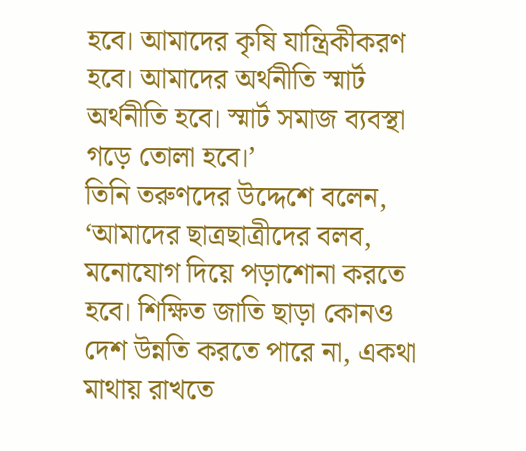হবে। আমাদের কৃষি যান্ত্রিকীকরণ হবে। আমাদের অর্থনীতি স্মার্ট অর্থনীতি হবে। স্মার্ট সমাজ ব্যবস্থা গড়ে তোলা হবে।’
তিনি তরুণদের উদ্দেশে বলেন, ‘আমাদের ছাত্রছাত্রীদের বলব, মনোযোগ দিয়ে পড়াশোনা করতে হবে। শিক্ষিত জাতি ছাড়া কোনও দেশ উন্নতি করতে পারে না, একথা মাথায় রাখতে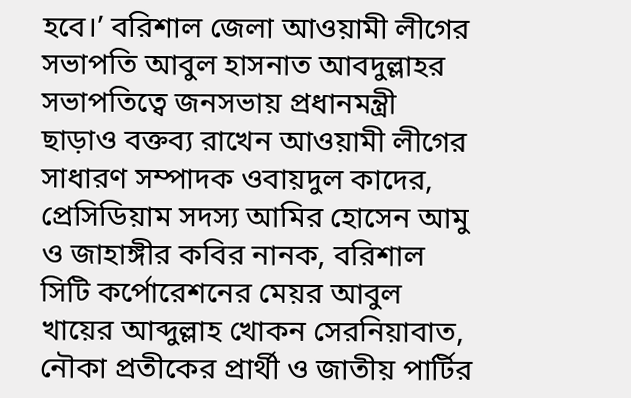হবে।’ বরিশাল জেলা আওয়ামী লীগের সভাপতি আবুল হাসনাত আবদুল্লাহর সভাপতিত্বে জনসভায় প্রধানমন্ত্রী ছাড়াও বক্তব্য রাখেন আওয়ামী লীগের সাধারণ সম্পাদক ওবায়দুল কাদের, প্রেসিডিয়াম সদস্য আমির হোসেন আমু ও জাহাঙ্গীর কবির নানক, বরিশাল সিটি কর্পোরেশনের মেয়র আবুল খায়ের আব্দুল্লাহ খোকন সেরনিয়াবাত, নৌকা প্রতীকের প্রার্থী ও জাতীয় পার্টির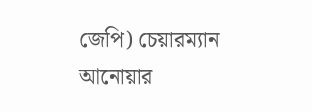জেপি) চেয়ারম্যান আনোয়ার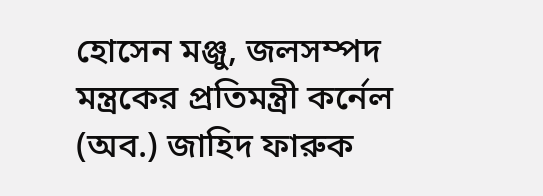হোসেন মঞ্জু, জলসম্পদ মন্ত্রকের প্রতিমন্ত্রী কর্নেল (অব.) জাহিদ ফারুক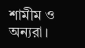শামীম ও অন্যরা।